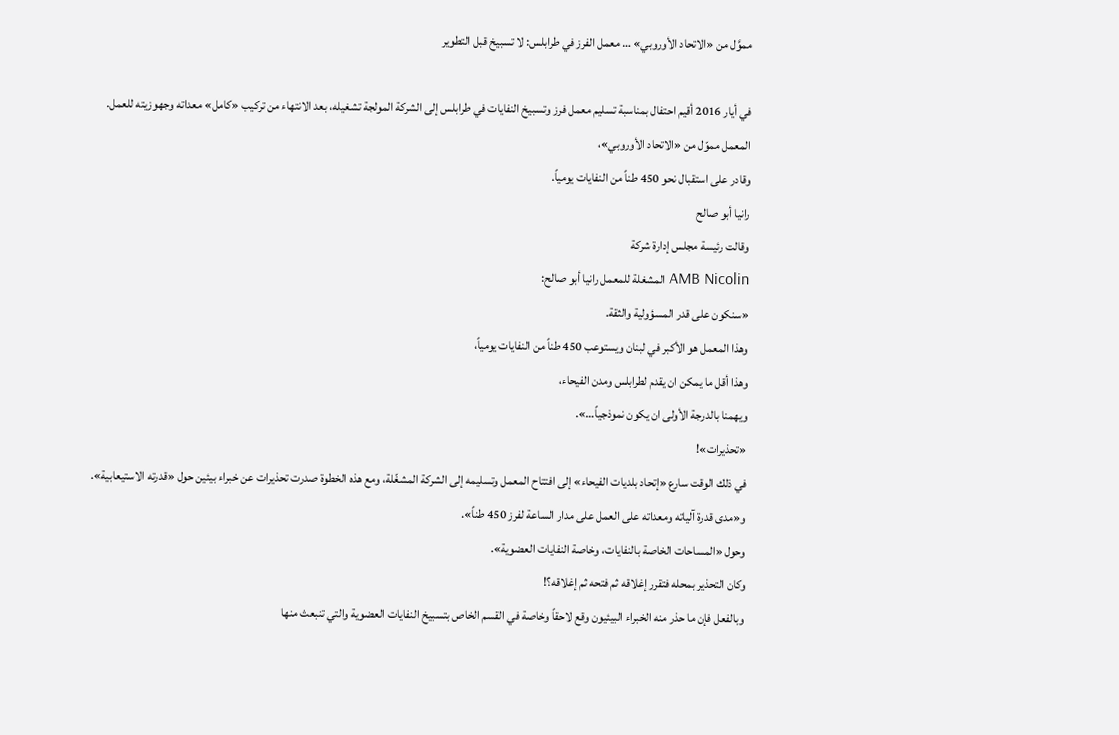مموَّل من «الاتحاد الأوروبي» … معمل الفرز في طرابلس: لا تسبيخ قبل التطوير

في أيار 2016 أقيم احتفال بمناسبة تسليم معمل فرز وتسبيخ النفايات في طرابلس إلى الشركة المولجة تشغيله، بعد الانتهاء من تركيب «كامل» معداته وجهوزيته للعمل.
المعمل مموّل من «الاتحاد الأوروبي»،
وقادر على استقبال نحو 450 طناً من النفايات يومياً.
رانيا أبو صالح
وقالت رئيسة مجلس إدارة شركة
AMB Nicolin المشغلة للمعمل رانيا أبو صالح:
«سنكون على قدر المسؤولية والثقة.
وهذا المعمل هو الأكبر في لبنان ويستوعب 450 طناً من النفايات يومياً،
وهذا أقل ما يمكن ان يقدم لطرابلس ومدن الفيحاء،
ويهمنا بالدرجة الأولى ان يكون نموذجياً…».
«تحذيرات»!
في ذلك الوقت سارع «إتحاد بلديات الفيحاء» إلى افتتاح المعمل وتسليمه إلى الشركة المشغّلة، ومع هذه الخطوة صدرت تحذيرات عن خبراء بيئين حول «قدرته الاستيعابية».
و«مدى قدرة آلياته ومعداته على العمل على مدار الساعة لفرز 450 طناً».
وحول «المساحات الخاصة بالنفايات، وخاصة النفايات العضوية».
وكان التحذير بمحله فتقرر إغلاقه ثم فتحه ثم إغلاقه؟!
وبالفعل فإن ما حذر منه الخبراء البيئيون وقع لاحقاً وخاصة في القسم الخاص بتسبيخ النفايات العضوية والتي تنبعث منها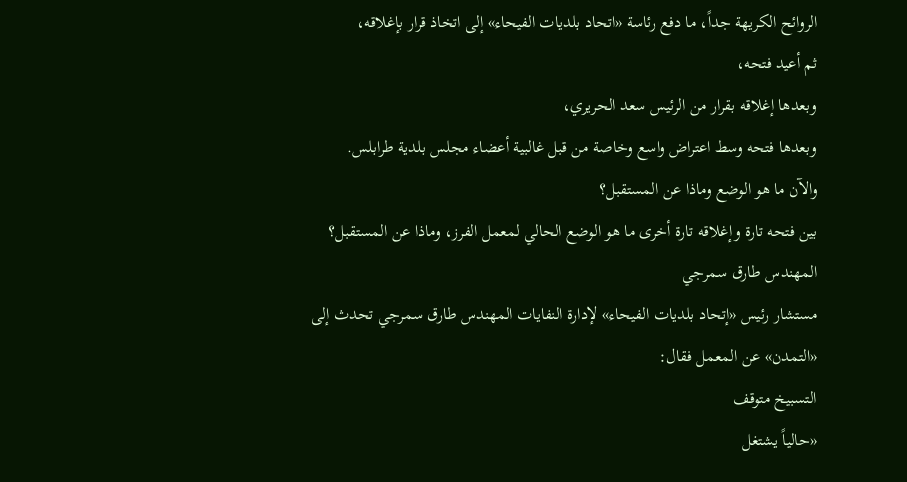الروائح الكريهة جداً، ما دفع رئاسة «اتحاد بلديات الفيحاء» إلى اتخاذ قرار بإغلاقه،
ثم أعيد فتحه،
وبعدها إغلاقه بقرار من الرئيس سعد الحريري،
وبعدها فتحه وسط اعتراض واسع وخاصة من قبل غالبية أعضاء مجلس بلدية طرابلس.
والآن ما هو الوضع وماذا عن المستقبل؟
بين فتحه تارة وإغلاقه تارة أخرى ما هو الوضع الحالي لمعمل الفرز، وماذا عن المستقبل؟
المهندس طارق سمرجي
مستشار رئيس «إتحاد بلديات الفيحاء» لإدارة النفايات المهندس طارق سمرجي تحدث إلى «التمدن» عن المعمل فقال:
التسبيخ متوقف
«حالياً يشتغل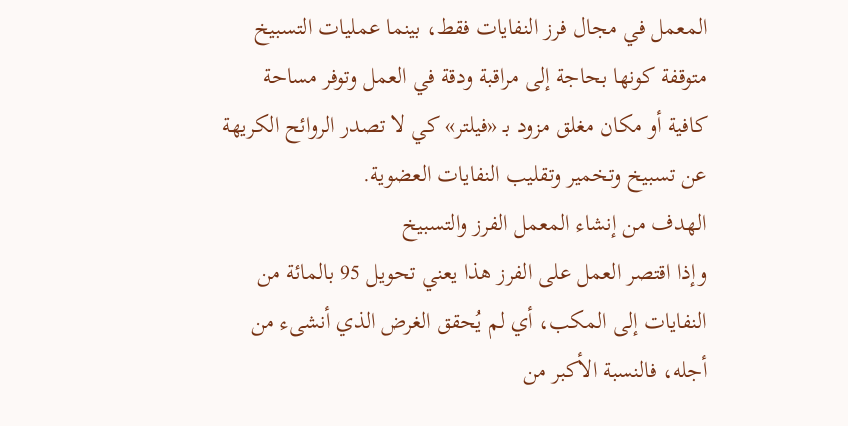المعمل في مجال فرز النفايات فقط، بينما عمليات التسبيخ متوقفة كونها بحاجة إلى مراقبة ودقة في العمل وتوفر مساحة كافية أو مكان مغلق مزود بـ «فيلتر» كي لا تصدر الروائح الكريهة عن تسبيخ وتخمير وتقليب النفايات العضوية.
الهدف من إنشاء المعمل الفرز والتسبيخ
وإذا اقتصر العمل على الفرز هذا يعني تحويل 95 بالمائة من النفايات إلى المكب، أي لم يُحقق الغرض الذي أنشىء من أجله، فالنسبة الأكبر من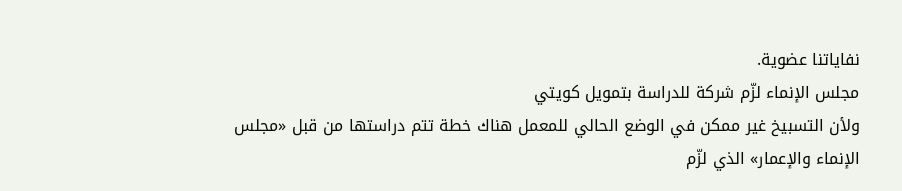نفاياتنا عضوية.
مجلس الإنماء لزّم شركة للدراسة بتمويل كويتي
ولأن التسبيخ غير ممكن في الوضع الحالي للمعمل هناك خطة تتم دراستها من قبل «مجلس الإنماء والإعمار» الذي لزّم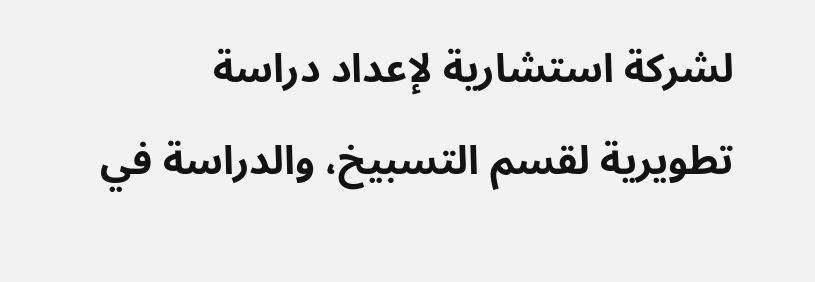لشركة استشارية لإعداد دراسة تطويرية لقسم التسبيخ، والدراسة في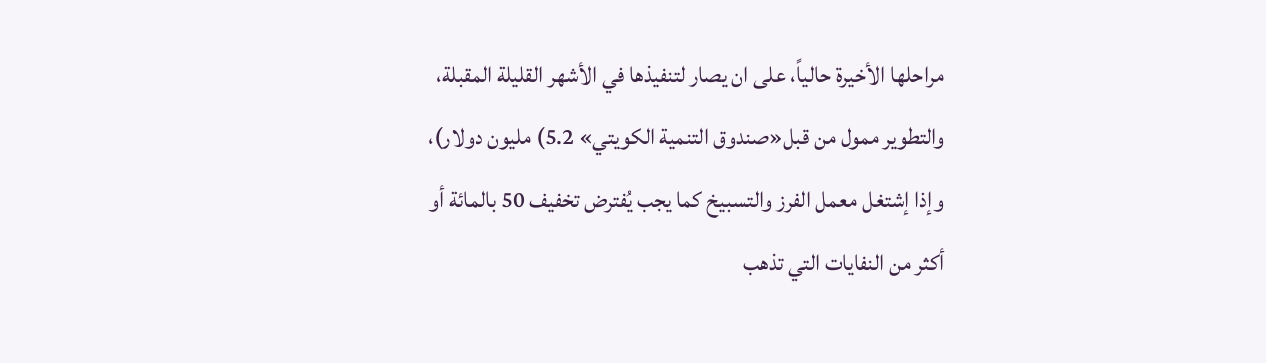مراحلها الأخيرة حالياً، على ان يصار لتنفيذها في الأشهر القليلة المقبلة،
والتطوير ممول من قبل«صندوق التنمية الكويتي» 5.2) مليون دولار)، وإذا إشتغل معمل الفرز والتسبيخ كما يجب يُفترض تخفيف 50 بالمائة أو أكثر من النفايات التي تذهب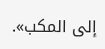إلى المكب».